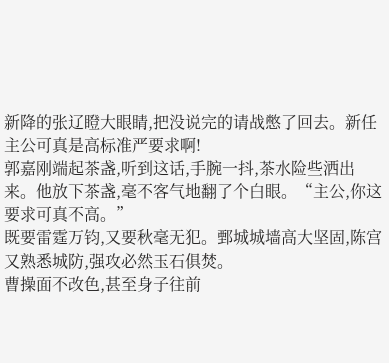新降的张辽瞪大眼睛,把没说完的请战憋了回去。新任主公可真是高标准严要求啊!
郭嘉刚端起茶盏,听到这话,手腕一抖,茶水险些洒出来。他放下茶盏,毫不客气地翻了个白眼。“主公,你这要求可真不高。”
既要雷霆万钧,又要秋毫无犯。鄄城城墙高大坚固,陈宫又熟悉城防,强攻必然玉石俱焚。
曹操面不改色,甚至身子往前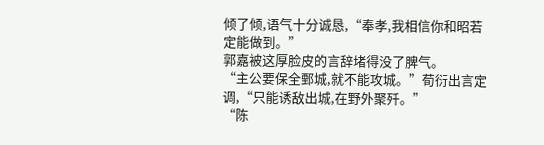倾了倾,语气十分诚恳,“奉孝,我相信你和昭若定能做到。”
郭嘉被这厚脸皮的言辞堵得没了脾气。
“主公要保全鄄城,就不能攻城。”荀衍出言定调,“只能诱敌出城,在野外聚歼。”
“陈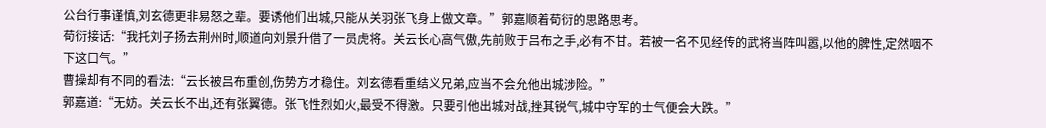公台行事谨慎,刘玄德更非易怒之辈。要诱他们出城,只能从关羽张飞身上做文章。”郭嘉顺着荀衍的思路思考。
荀衍接话:“我托刘子扬去荆州时,顺道向刘景升借了一员虎将。关云长心高气傲,先前败于吕布之手,必有不甘。若被一名不见经传的武将当阵叫嚣,以他的脾性,定然咽不下这口气。”
曹操却有不同的看法:“云长被吕布重创,伤势方才稳住。刘玄德看重结义兄弟,应当不会允他出城涉险。”
郭嘉道:“无妨。关云长不出,还有张翼德。张飞性烈如火,最受不得激。只要引他出城对战,挫其锐气,城中守军的士气便会大跌。”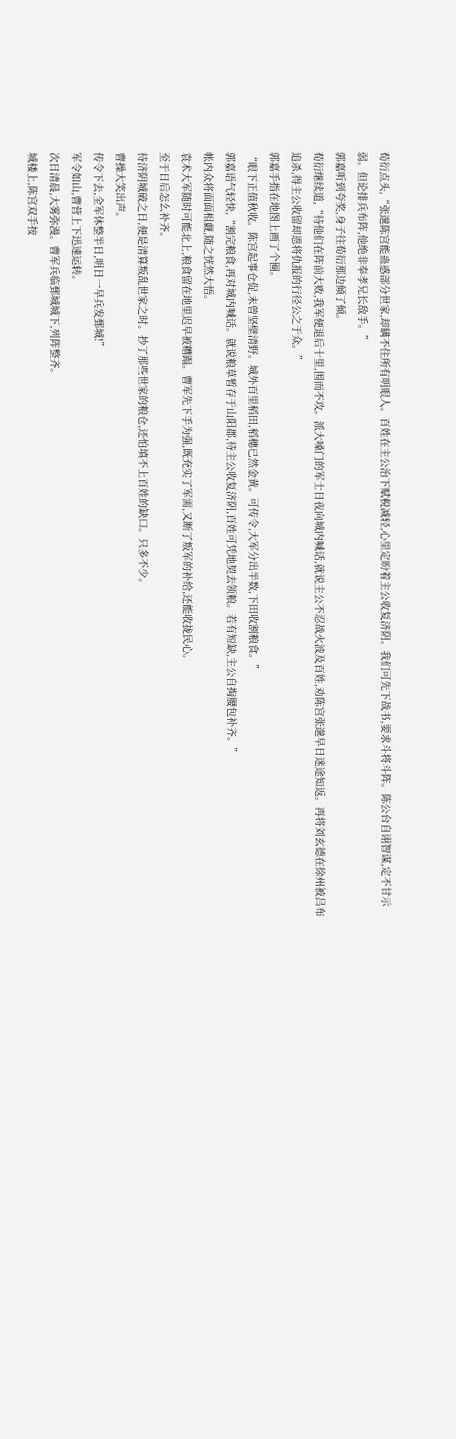荀衍点头,“张邈陈宫能蛊惑部分世家,却瞒不住所有明眼人。百姓在主公治下赋税减轻,心里定盼着主公收复济阴。我们可先下战书,要求斗将斗阵。陈公台自诩智谋,定不甘示弱。但论排兵布阵,他绝非奉孝兄长敌手。”
郭嘉听到夸奖,身子往荀衍那边倾了倾。
荀衍继续道,“待他们在阵前大败,我军便退后十里,围而不攻。派大嗓门的军士日夜向城内喊话,就说主公不忍战火波及百姓,劝陈宫张邈早日迷途知返。再将刘玄德在徐州被吕布追杀,得主公收留却恩将仇报的行径公之于众。”
郭嘉手指在地图上画了个圈。
“眼下正值秋收。陈宫起事仓促,未曾坚壁清野。城外百里稻田,稻穗已然金黄。可传令,大军分出半数,下田收割粮食。”
郭嘉语气轻快,“割完粮食,再对城内喊话。就说粮草暂存于山阳郡,待主公收复济阴,百姓可凭地契去领粮。若有短缺,主公自掏腰包补齐。”
帐内众将面面相觑,随之恍然大悟。
袁术大军随时可能北上,粮食留在地里迟早被糟蹋。曹军先下手为强,既充实了军需,又断了叛军的补给,还能收拢民心。
至于日后怎么补齐。
待济阴城破之日,便是清算叛乱世家之时。抄了那些世家的粮仓,还怕填不上百姓的缺口。只多不少。
曹操大笑出声。
传令下去,全军休整半日,明日一早兵发鄄城!”
军令如山,曹营上下迅速运转。
次日清晨,大雾弥漫。曹军兵临鄄城城下,列阵整齐。
城楼上,陈宫双手按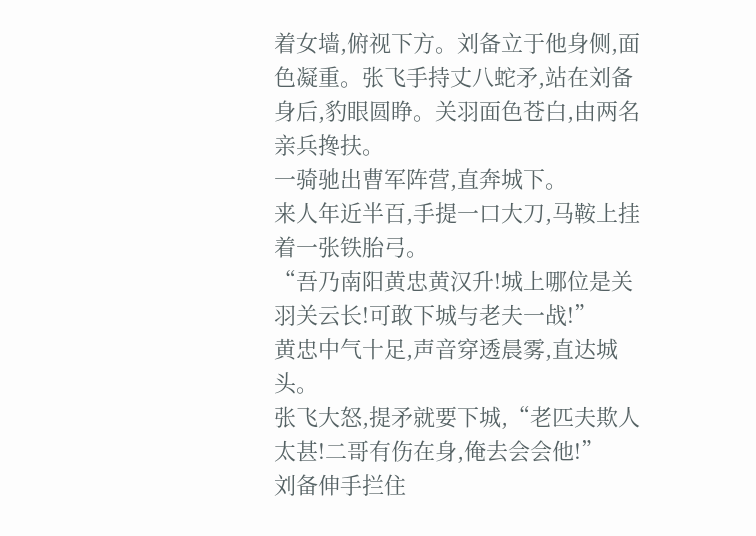着女墙,俯视下方。刘备立于他身侧,面色凝重。张飞手持丈八蛇矛,站在刘备身后,豹眼圆睁。关羽面色苍白,由两名亲兵搀扶。
一骑驰出曹军阵营,直奔城下。
来人年近半百,手提一口大刀,马鞍上挂着一张铁胎弓。
“吾乃南阳黄忠黄汉升!城上哪位是关羽关云长!可敢下城与老夫一战!”
黄忠中气十足,声音穿透晨雾,直达城头。
张飞大怒,提矛就要下城,“老匹夫欺人太甚!二哥有伤在身,俺去会会他!”
刘备伸手拦住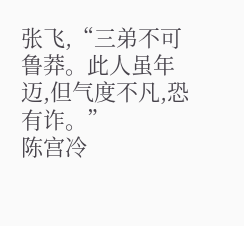张飞,“三弟不可鲁莽。此人虽年迈,但气度不凡,恐有诈。”
陈宫冷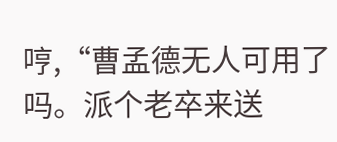哼,“曹孟德无人可用了吗。派个老卒来送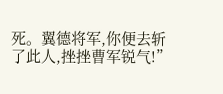死。翼德将军,你便去斩了此人,挫挫曹军锐气!”